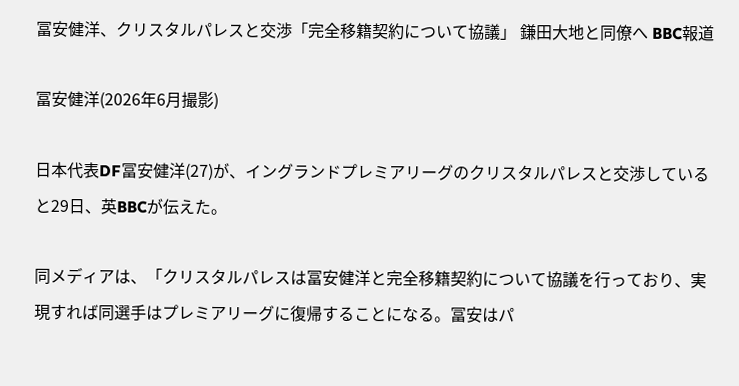冨安健洋、クリスタルパレスと交渉「完全移籍契約について協議」 鎌田大地と同僚へ BBC報道

冨安健洋(2026年6月撮影)

日本代表DF冨安健洋(27)が、イングランドプレミアリーグのクリスタルパレスと交渉していると29日、英BBCが伝えた。

同メディアは、「クリスタルパレスは冨安健洋と完全移籍契約について協議を行っており、実現すれば同選手はプレミアリーグに復帰することになる。冨安はパ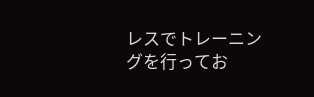レスでトレーニングを行ってお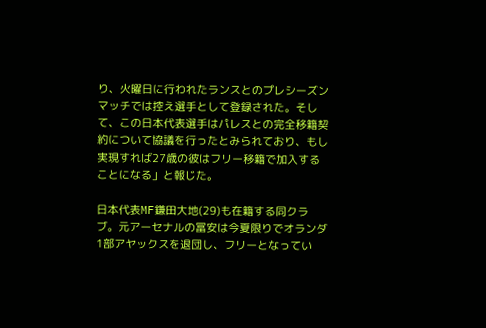り、火曜日に行われたランスとのプレシーズンマッチでは控え選手として登録された。そして、この日本代表選手はパレスとの完全移籍契約について協議を行ったとみられており、もし実現すれば27歳の彼はフリー移籍で加入することになる」と報じた。

日本代表MF鎌田大地(29)も在籍する同クラブ。元アーセナルの冨安は今夏限りでオランダ1部アヤックスを退団し、フリーとなってい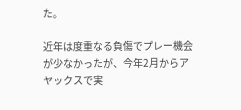た。

近年は度重なる負傷でプレー機会が少なかったが、今年2月からアヤックスで実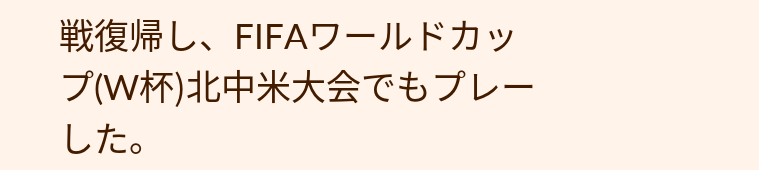戦復帰し、FIFAワールドカップ(W杯)北中米大会でもプレーした。